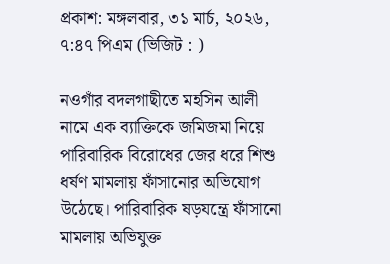প্রকাশ: মঙ্গলবার, ৩১ মার্চ, ২০২৬, ৭:৪৭ পিএম (ভিজিট : )

নওগাঁর বদলগাছীতে মহসিন আলী নামে এক ব্যাক্তিকে জমিজমা নিয়ে পারিবারিক বিরোধের জের ধরে শিশু ধর্ষণ মামলায় ফাঁসানোর অভিযোগ উঠেছে। পারিবারিক ষড়যন্ত্রে ফাঁসানো মামলায় অভিযুক্ত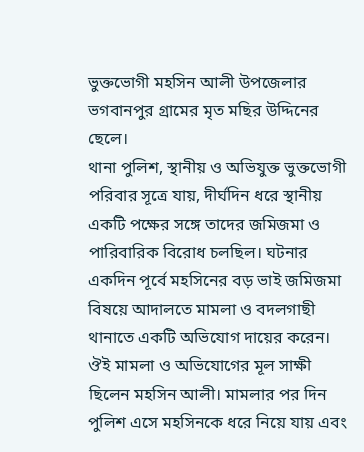ভুক্তভোগী মহসিন আলী উপজেলার ভগবানপুর গ্রামের মৃত মছির উদ্দিনের ছেলে।
থানা পুলিশ, স্থানীয় ও অভিযুক্ত ভুক্তভোগী পরিবার সূত্রে যায়, দীর্ঘদিন ধরে স্থানীয় একটি পক্ষের সঙ্গে তাদের জমিজমা ও পারিবারিক বিরোধ চলছিল। ঘটনার একদিন পূর্বে মহসিনের বড় ভাই জমিজমা বিষয়ে আদালতে মামলা ও বদলগাছী থানাতে একটি অভিযোগ দায়ের করেন। ঔই মামলা ও অভিযোগের মূল সাক্ষী ছিলেন মহসিন আলী। মামলার পর দিন পুলিশ এসে মহসিনকে ধরে নিয়ে যায় এবং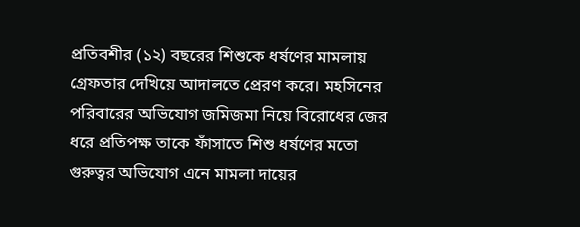প্রতিবশীর (১২) বছরের শিশুকে ধর্ষণের মামলায় গ্রেফতার দেখিয়ে আদালতে প্রেরণ করে। মহসিনের পরিবারের অভিযোগ জমিজমা নিয়ে বিরোধের জের ধরে প্রতিপক্ষ তাকে ফাঁসাতে শিশু ধর্ষণের মতো গুরুত্বর অভিযোগ এনে মামলা দায়ের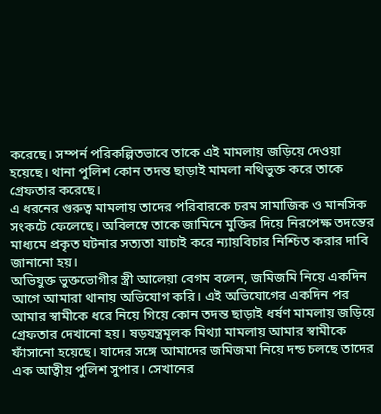করেছে। সম্পর্ন পরিকল্পিতভাবে তাকে এই মামলায় জড়িয়ে দেওয়া হয়েছে। থানা পুলিশ কোন তদন্ত ছাড়াই মামলা নথিভুক্ত করে তাকে গ্রেফতার করেছে।
এ ধরনের গুরুত্ব মামলায় তাদের পরিবারকে চরম সামাজিক ও মানসিক সংকটে ফেলেছে। অবিলম্বে তাকে জামিনে মুক্তির দিয়ে নিরপেক্ষ তদন্তের মাধ্যমে প্রকৃত ঘটনার সত্যতা যাচাই করে ন্যায়বিচার নিশ্চিত করার দাবি জানানো হয়।
অভিযুক্ত ভুক্তভোগীর স্ত্রী আলেয়া বেগম বলেন, জমিজমি নিয়ে একদিন আগে আমারা থানায় অভিযোগ করি। এই অভিযোগের একদিন পর আমার স্বামীকে ধরে নিয়ে গিয়ে কোন তদন্ত ছাড়াই ধর্ষণ মামলায় জড়িয়ে গ্রেফতার দেখানো হয়। ষড়যন্ত্রমূলক মিথ্যা মামলায় আমার স্বামীকে ফাঁসানো হয়েছে। যাদের সঙ্গে আমাদের জমিজমা নিয়ে দন্ড চলছে তাদের এক আত্বীয় পুলিশ সুপার। সেখানের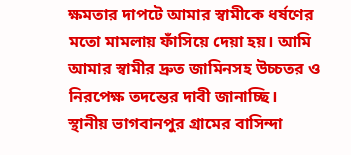ক্ষমতার দাপটে আমার স্বামীকে ধর্ষণের মতো মামলায় ফাঁসিয়ে দেয়া হয়। আমি আমার স্বামীর দ্রুত জামিনসহ উচ্চতর ও নিরপেক্ষ তদন্তের দাবী জানাচ্ছি।
স্থানীয় ভাগবানপুর গ্রামের বাসিন্দা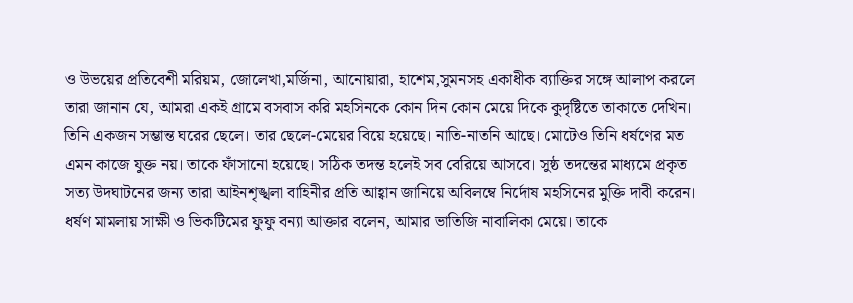ও উভয়ের প্রতিবেশী মরিয়ম, জোলেখা,মর্জিনা, আনোয়ারা, হাশেম,সুমনসহ একাধীক ব্যাক্তির সঙ্গে আলাপ করলে তারা জানান যে, আমরা একই গ্রামে বসবাস করি মহসিনকে কোন দিন কোন মেয়ে দিকে কুদৃষ্টিতে তাকাতে দেখিন। তিনি একজন সম্ভান্ত ঘরের ছেলে। তার ছেলে-মেয়ের বিয়ে হয়েছে। নাতি-নাতনি আছে। মোটেও তিনি ধর্ষণের মত এমন কাজে যুক্ত নয়। তাকে ফাঁসানো হয়েছে। সঠিক তদন্ত হলেই সব বেরিয়ে আসবে। সুষ্ঠ তদন্তের মাধ্যমে প্রকৃত সত্য উদঘাটনের জন্য তারা আইনশৃঙ্খলা বাহিনীর প্রতি আহ্বান জানিয়ে অবিলম্বে নির্দোষ মহসিনের মুক্তি দাবী করেন।
ধর্ষণ মামলায় সাক্ষী ও ভিকটিমের ফুফু বন্যা আক্তার বলেন, আমার ভাতিজি নাবালিকা মেয়ে। তাকে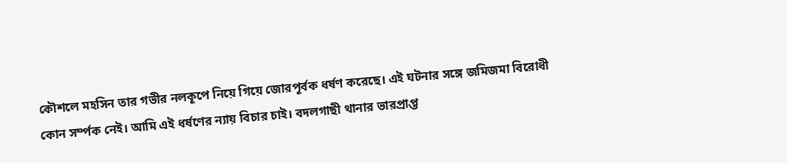কৌশলে মহসিন তার গভীর নলকূপে নিয়ে গিয়ে জোরপূর্বক ধর্ষণ করেছে। এই ঘটনার সঙ্গে জমিজমা বিরোধী কোন সর্ম্পক নেই। আমি এই ধর্ষণের ন্যায় বিচার চাই। বদলগাছী থানার ভারপ্রাপ্ত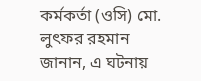কর্মকর্তা (ওসি) মো. লুৎফর রহমান জানান, এ ঘটনায়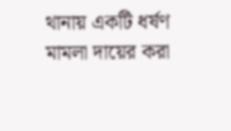থানায় একটি ধর্ষণ মামলা দায়ের করা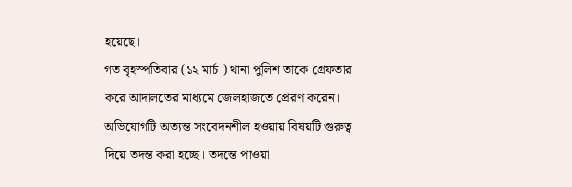হয়েছে।
গত বৃহস্পতিবার (১২ মার্চ ) থানা পুলিশ তাকে গ্রেফতার করে আদালতের মাধ্যমে জেলহাজতে প্রেরণ করেন। অভিযোগটি অত্যন্ত সংবেদনশীল হওয়ায় বিষয়টি গুরুত্ব দিয়ে তদন্ত করা হচ্ছে। তদন্তে পাওয়া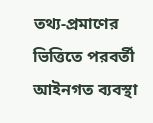তথ্য-প্রমাণের ভিত্তিতে পরবর্তী আইনগত ব্যবস্থা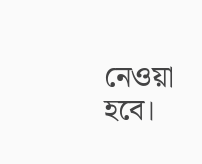নেওয়া হবে।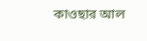কাওছার আল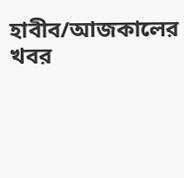হাবীব/আজকালের খবর